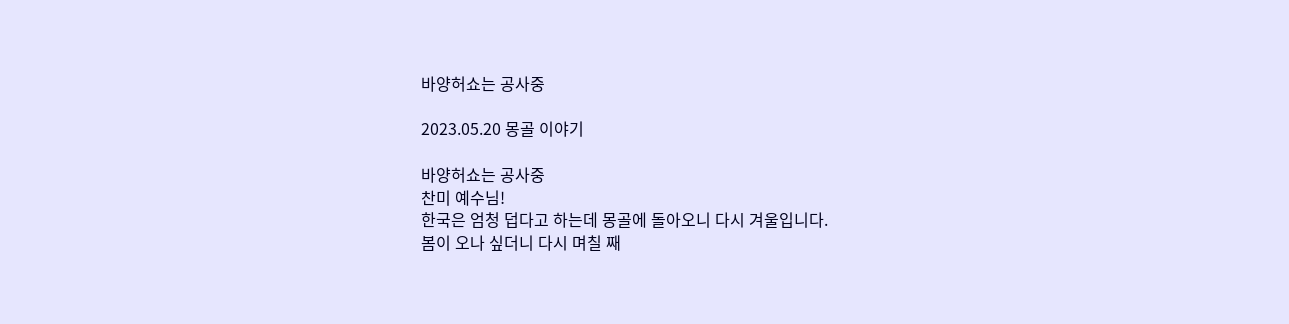바양허쇼는 공사중

2023.05.20 몽골 이야기

바양허쇼는 공사중
찬미 예수님!
한국은 엄청 덥다고 하는데 몽골에 돌아오니 다시 겨울입니다.
봄이 오나 싶더니 다시 며칠 째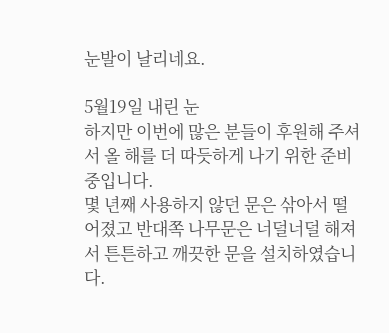눈발이 날리네요.

5월19일 내린 눈
하지만 이번에 많은 분들이 후원해 주셔서 올 해를 더 따듯하게 나기 위한 준비 중입니다.
몇 년째 사용하지 않던 문은 삮아서 떨어졌고 반대쪽 나무문은 너덜너덜 해져서 튼튼하고 깨끗한 문을 설치하였습니다.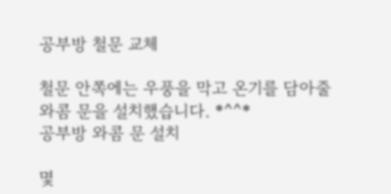공부방 철문 교체

철문 안쪽에는 우풍을 막고 온기를 담아줄 와콤 문을 설치했습니다. *^^*
공부방 와콤 문 설치

몇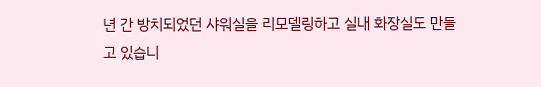년 간 방치되었던 샤워실을 리모델링하고 실내 화장실도 만들고 있습니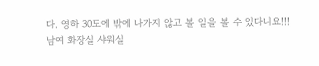다. 영하 30도에 밖에 나가지 않고 볼 일을 볼 수 있다니요!!!
남여 화장실 샤워실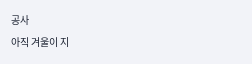공사
아직 겨울이 지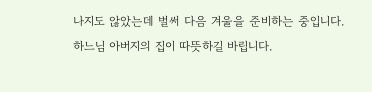나지도 않았는데 벌써 다음 겨울을 준비하는 중입니다.
하느님 아버지의 집이 따뜻하길 바립니다.